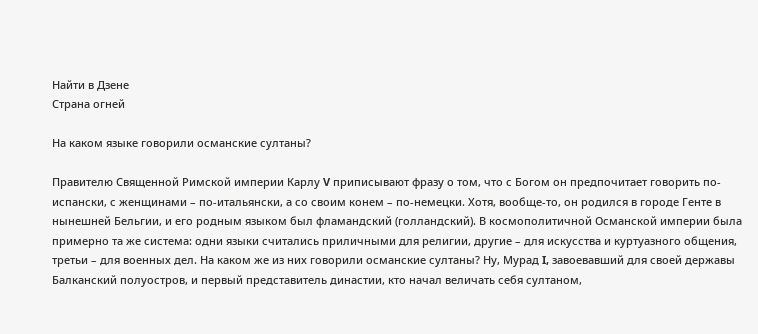Найти в Дзене
Страна огней

На каком языке говорили османские султаны?

Правителю Священной Римской империи Карлу V приписывают фразу о том, что с Богом он предпочитает говорить по-испански, с женщинами – по-итальянски, а со своим конем – по-немецки. Хотя, вообще-то, он родился в городе Генте в нынешней Бельгии, и его родным языком был фламандский (голландский). В космополитичной Османской империи была примерно та же система: одни языки считались приличными для религии, другие – для искусства и куртуазного общения, третьи – для военных дел. На каком же из них говорили османские султаны? Ну, Мурад I, завоевавший для своей державы Балканский полуостров, и первый представитель династии, кто начал величать себя султаном,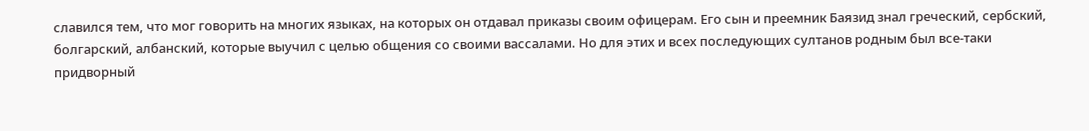славился тем, что мог говорить на многих языках, на которых он отдавал приказы своим офицерам. Его сын и преемник Баязид знал греческий, сербский, болгарский, албанский, которые выучил с целью общения со своими вассалами. Но для этих и всех последующих султанов родным был все-таки придворный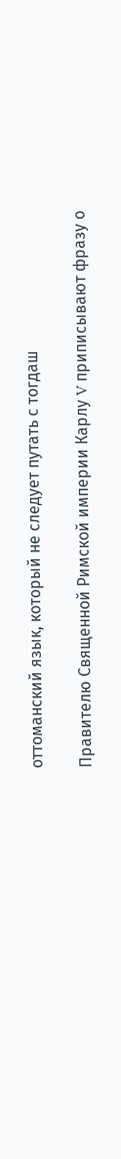оттоманский язык, который не следует путать с тогдаш

Правителю Священной Римской империи Карлу V приписывают фразу о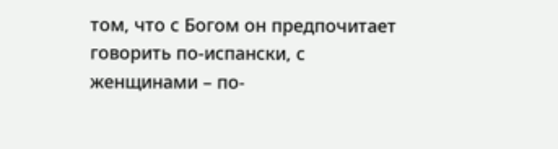том, что с Богом он предпочитает говорить по-испански, с женщинами – по-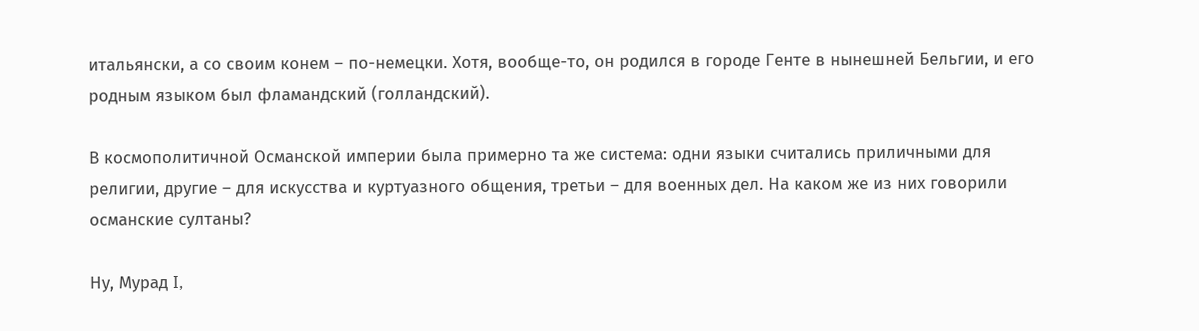итальянски, а со своим конем – по-немецки. Хотя, вообще-то, он родился в городе Генте в нынешней Бельгии, и его родным языком был фламандский (голландский).

В космополитичной Османской империи была примерно та же система: одни языки считались приличными для религии, другие – для искусства и куртуазного общения, третьи – для военных дел. На каком же из них говорили османские султаны?

Ну, Мурад I,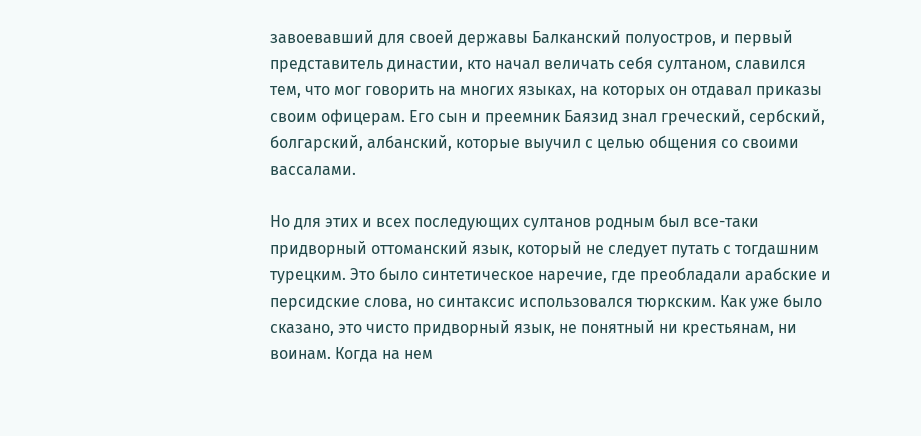завоевавший для своей державы Балканский полуостров, и первый представитель династии, кто начал величать себя султаном, славился тем, что мог говорить на многих языках, на которых он отдавал приказы своим офицерам. Его сын и преемник Баязид знал греческий, сербский, болгарский, албанский, которые выучил с целью общения со своими вассалами.

Но для этих и всех последующих султанов родным был все-таки придворный оттоманский язык, который не следует путать с тогдашним турецким. Это было синтетическое наречие, где преобладали арабские и персидские слова, но синтаксис использовался тюркским. Как уже было сказано, это чисто придворный язык, не понятный ни крестьянам, ни воинам. Когда на нем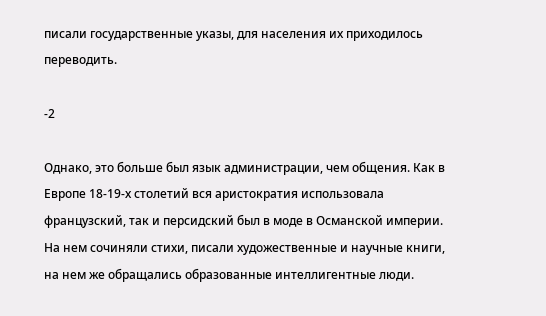писали государственные указы, для населения их приходилось переводить.

-2

Однако, это больше был язык администрации, чем общения. Как в Европе 18-19-х столетий вся аристократия использовала французский, так и персидский был в моде в Османской империи. На нем сочиняли стихи, писали художественные и научные книги, на нем же обращались образованные интеллигентные люди.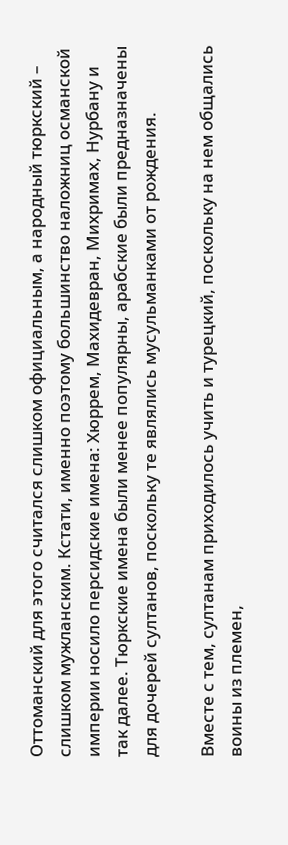Оттоманский для этого считался слишком официальным, а народный тюркский – слишком мужланским. Кстати, именно поэтому большинство наложниц османской империи носило персидские имена: Хюррем, Махидевран, Михримах, Нурбану и так далее. Тюркские имена были менее популярны, арабские были предназначены для дочерей султанов, поскольку те являлись мусульманками от рождения.

Вместе с тем, султанам приходилось учить и турецкий, поскольку на нем общались воины из племен,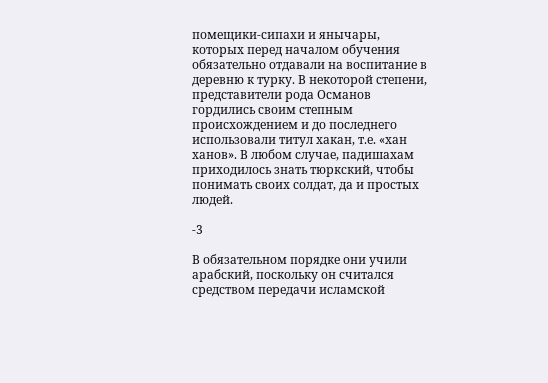помещики-сипахи и янычары, которых перед началом обучения обязательно отдавали на воспитание в деревню к турку. В некоторой степени, представители рода Османов гордились своим степным происхождением и до последнего использовали титул хакан, т.е. «хан ханов». В любом случае, падишахам приходилось знать тюркский, чтобы понимать своих солдат, да и простых людей.

-3

В обязательном порядке они учили арабский, поскольку он считался средством передачи исламской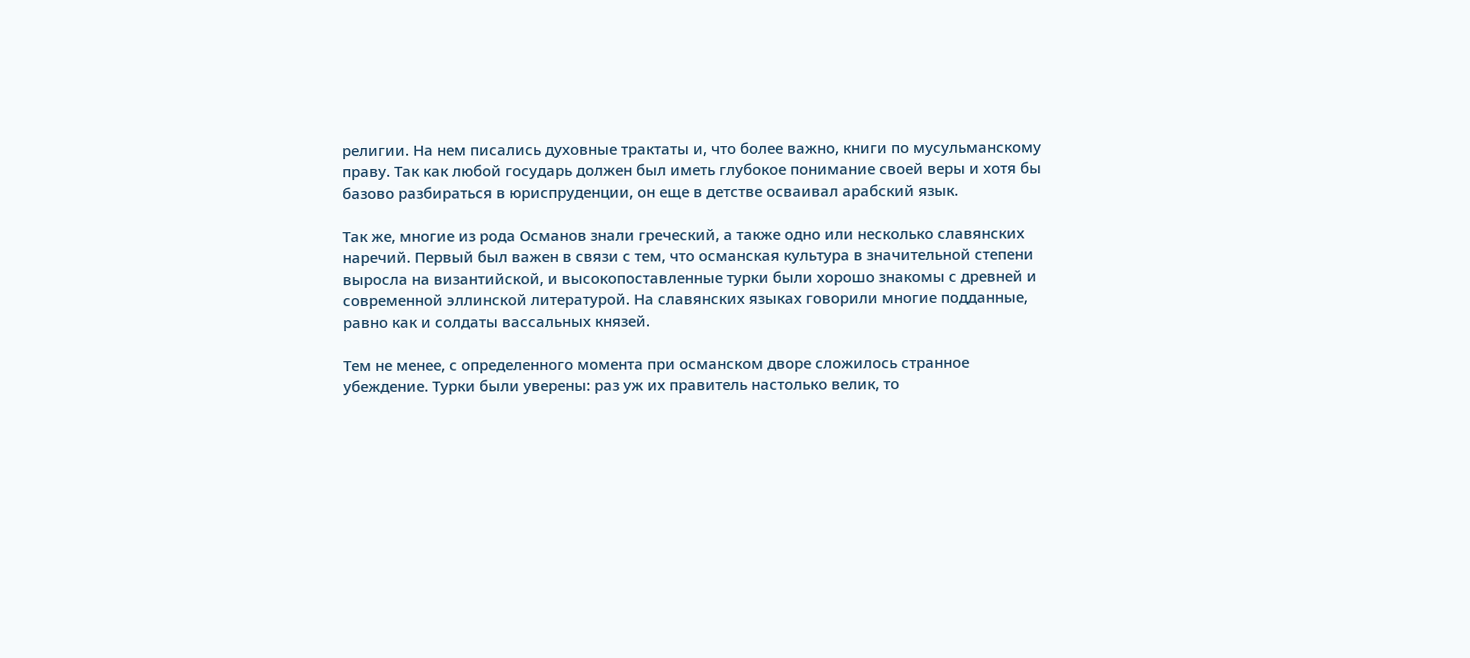религии. На нем писались духовные трактаты и, что более важно, книги по мусульманскому праву. Так как любой государь должен был иметь глубокое понимание своей веры и хотя бы базово разбираться в юриспруденции, он еще в детстве осваивал арабский язык.

Так же, многие из рода Османов знали греческий, а также одно или несколько славянских наречий. Первый был важен в связи с тем, что османская культура в значительной степени выросла на византийской, и высокопоставленные турки были хорошо знакомы с древней и современной эллинской литературой. На славянских языках говорили многие подданные, равно как и солдаты вассальных князей.

Тем не менее, с определенного момента при османском дворе сложилось странное убеждение. Турки были уверены: раз уж их правитель настолько велик, то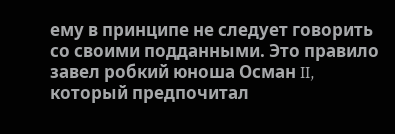ему в принципе не следует говорить со своими подданными. Это правило завел робкий юноша Осман II, который предпочитал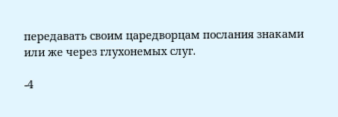передавать своим царедворцам послания знаками или же через глухонемых слуг.

-4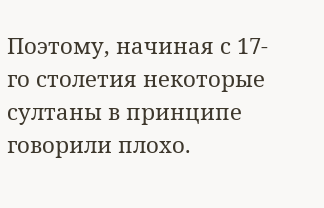Поэтому, начиная с 17-го столетия некоторые султаны в принципе говорили плохо.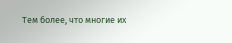Тем более, что многие их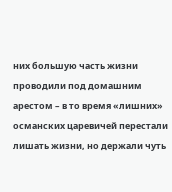них большую часть жизни проводили под домашним арестом – в то время «лишних» османских царевичей перестали лишать жизни, но держали чуть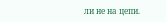ли не на цепи.